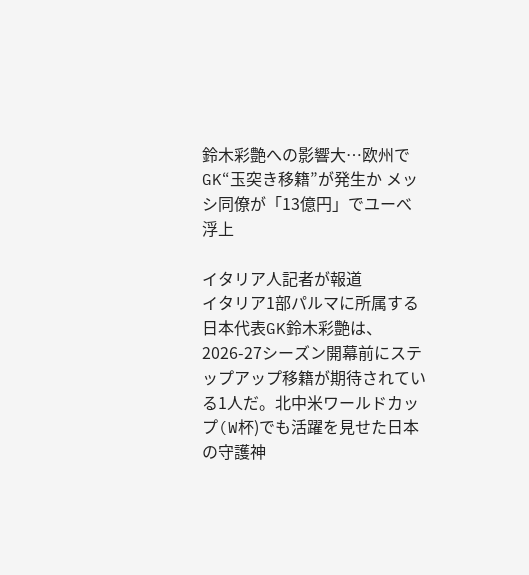鈴木彩艶への影響大…欧州でGK“玉突き移籍”が発生か メッシ同僚が「13億円」でユーべ浮上

イタリア人記者が報道
イタリア1部パルマに所属する日本代表GK鈴木彩艶は、2026-27シーズン開幕前にステップアップ移籍が期待されている1人だ。北中米ワールドカップ(W杯)でも活躍を見せた日本の守護神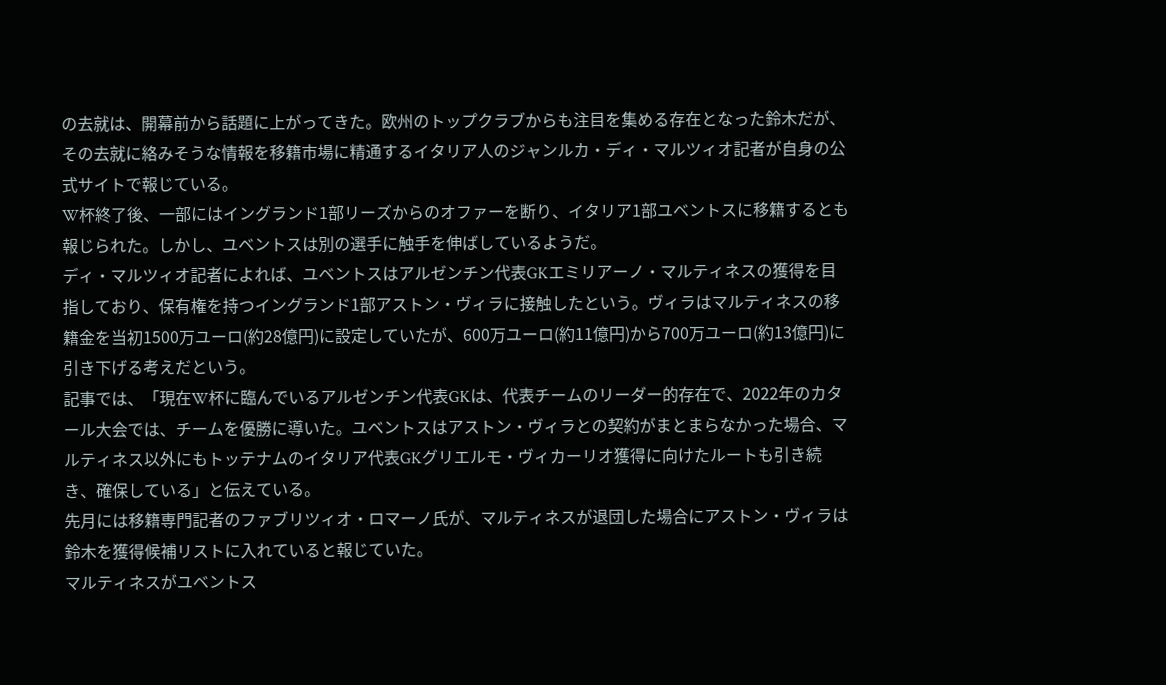の去就は、開幕前から話題に上がってきた。欧州のトップクラブからも注目を集める存在となった鈴木だが、その去就に絡みそうな情報を移籍市場に精通するイタリア人のジャンルカ・ディ・マルツィオ記者が自身の公式サイトで報じている。
W杯終了後、一部にはイングランド1部リーズからのオファーを断り、イタリア1部ユベントスに移籍するとも報じられた。しかし、ユベントスは別の選手に触手を伸ばしているようだ。
ディ・マルツィオ記者によれば、ユベントスはアルゼンチン代表GKエミリアーノ・マルティネスの獲得を目指しており、保有権を持つイングランド1部アストン・ヴィラに接触したという。ヴィラはマルティネスの移籍金を当初1500万ユーロ(約28億円)に設定していたが、600万ユーロ(約11億円)から700万ユーロ(約13億円)に引き下げる考えだという。
記事では、「現在W杯に臨んでいるアルゼンチン代表GKは、代表チームのリーダー的存在で、2022年のカタール大会では、チームを優勝に導いた。ユベントスはアストン・ヴィラとの契約がまとまらなかった場合、マルティネス以外にもトッテナムのイタリア代表GKグリエルモ・ヴィカーリオ獲得に向けたルートも引き続き、確保している」と伝えている。
先月には移籍専門記者のファブリツィオ・ロマーノ氏が、マルティネスが退団した場合にアストン・ヴィラは鈴木を獲得候補リストに入れていると報じていた。
マルティネスがユベントス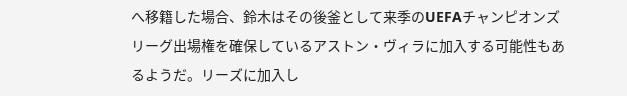へ移籍した場合、鈴木はその後釜として来季のUEFAチャンピオンズリーグ出場権を確保しているアストン・ヴィラに加入する可能性もあるようだ。リーズに加入し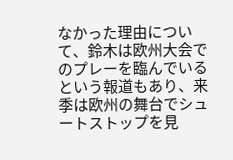なかった理由について、鈴木は欧州大会でのプレーを臨んでいるという報道もあり、来季は欧州の舞台でシュートストップを見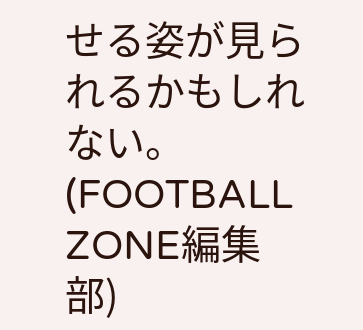せる姿が見られるかもしれない。
(FOOTBALL ZONE編集部)